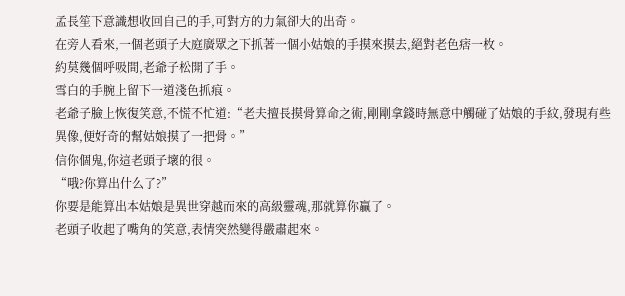孟長笙下意識想收回自己的手,可對方的力氣卻大的出奇。
在旁人看來,一個老頭子大庭廣眾之下抓著一個小姑娘的手摸來摸去,絕對老色痞一枚。
約莫幾個呼吸間,老爺子松開了手。
雪白的手腕上留下一道淺色抓痕。
老爺子臉上恢復笑意,不慌不忙道:“老夫擅長摸骨算命之術,剛剛拿錢時無意中觸碰了姑娘的手紋,發現有些異像,便好奇的幫姑娘摸了一把骨。”
信你個鬼,你這老頭子壞的很。
“哦?你算出什么了?”
你要是能算出本姑娘是異世穿越而來的高級靈魂,那就算你贏了。
老頭子收起了嘴角的笑意,表情突然變得嚴肅起來。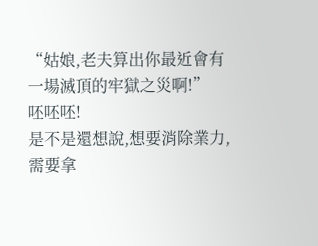“姑娘,老夫算出你最近會有一場滅頂的牢獄之災啊!”
呸呸呸!
是不是還想說,想要消除業力,需要拿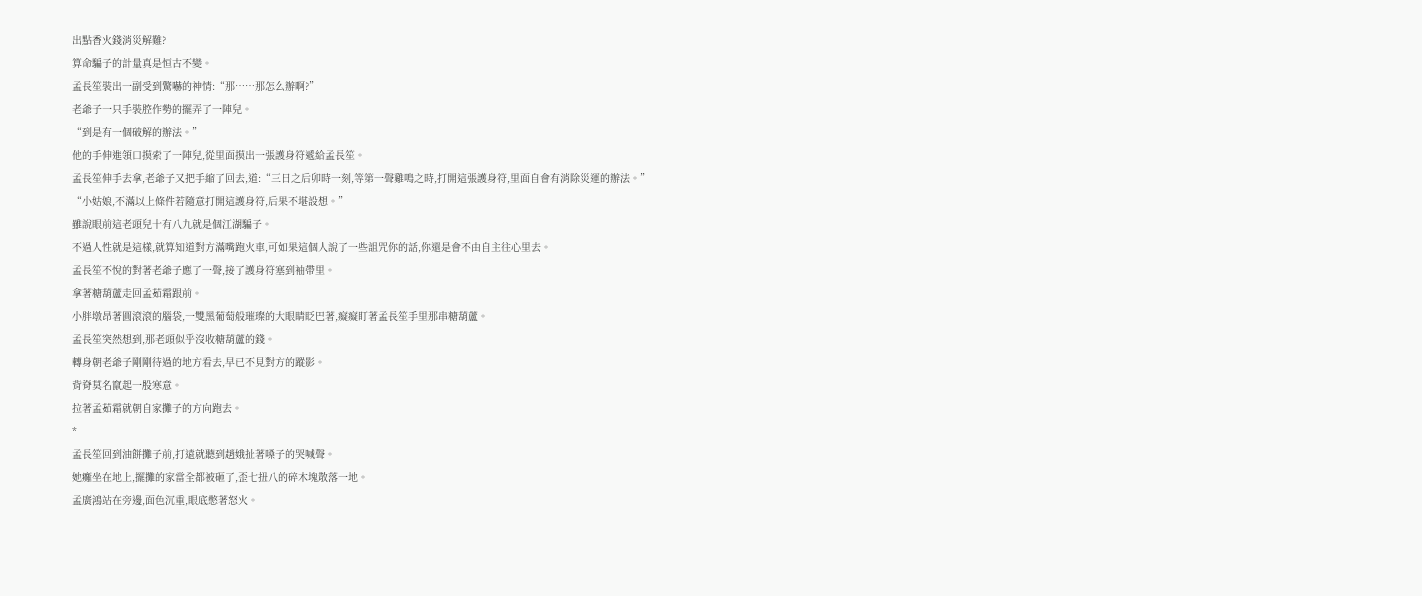出點香火錢消災解難?
算命騙子的計量真是恒古不變。
孟長笙裝出一副受到驚嚇的神情:“那……那怎么辦啊?”
老爺子一只手裝腔作勢的擺弄了一陣兒。
“到是有一個破解的辦法。”
他的手伸進領口摸索了一陣兒,從里面摸出一張護身符遞給孟長笙。
孟長笙伸手去拿,老爺子又把手縮了回去,道:“三日之后卯時一刻,等第一聲雞鳴之時,打開這張護身符,里面自會有消除災運的辦法。”
“小姑娘,不滿以上條件若隨意打開這護身符,后果不堪設想。”
雖說眼前這老頭兒十有八九就是個江湖騙子。
不過人性就是這樣,就算知道對方滿嘴跑火車,可如果這個人說了一些詛咒你的話,你還是會不由自主往心里去。
孟長笙不悅的對著老爺子應了一聲,接了護身符塞到袖帶里。
拿著糖葫蘆走回孟茹霜跟前。
小胖墩昂著圓滾滾的腦袋,一雙黑葡萄般璀璨的大眼睛眨巴著,癡癡盯著孟長笙手里那串糖葫蘆。
孟長笙突然想到,那老頭似乎沒收糖葫蘆的錢。
轉身朝老爺子剛剛待過的地方看去,早已不見對方的蹤影。
背脊莫名竄起一股寒意。
拉著孟茹霜就朝自家攤子的方向跑去。
*
孟長笙回到油餅攤子前,打遠就聽到趙娥扯著嗓子的哭喊聲。
她癱坐在地上,擺攤的家當全都被砸了,歪七扭八的碎木塊散落一地。
孟廣鴻站在旁邊,面色沉重,眼底憋著怒火。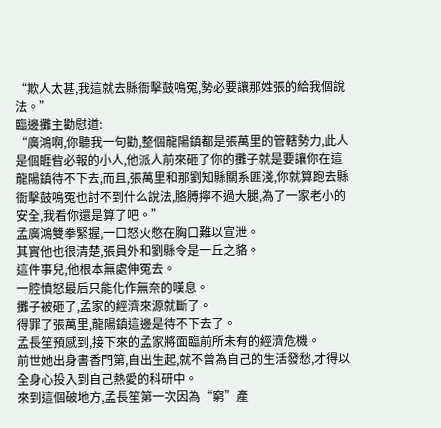“欺人太甚,我這就去縣衙擊鼓鳴冤,勢必要讓那姓張的給我個說法。”
臨邊攤主勸慰道:
“廣鴻啊,你聽我一句勸,整個龍陽鎮都是張萬里的管轄勢力,此人是個睚眥必報的小人,他派人前來砸了你的攤子就是要讓你在這龍陽鎮待不下去,而且,張萬里和那劉知縣關系匪淺,你就算跑去縣衙擊鼓鳴冤也討不到什么說法,胳膊擰不過大腿,為了一家老小的安全,我看你還是算了吧。”
孟廣鴻雙拳緊握,一口怒火憋在胸口難以宣泄。
其實他也很清楚,張員外和劉縣令是一丘之貉。
這件事兒,他根本無處伸冤去。
一腔憤怒最后只能化作無奈的嘆息。
攤子被砸了,孟家的經濟來源就斷了。
得罪了張萬里,龍陽鎮這邊是待不下去了。
孟長笙預感到,接下來的孟家將面臨前所未有的經濟危機。
前世她出身書香門第,自出生起,就不曾為自己的生活發愁,才得以全身心投入到自己熱愛的科研中。
來到這個破地方,孟長笙第一次因為“窮”產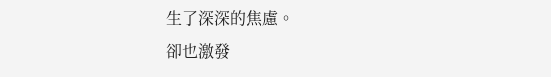生了深深的焦慮。
卻也激發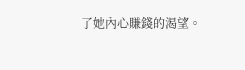了她內心賺錢的渴望。